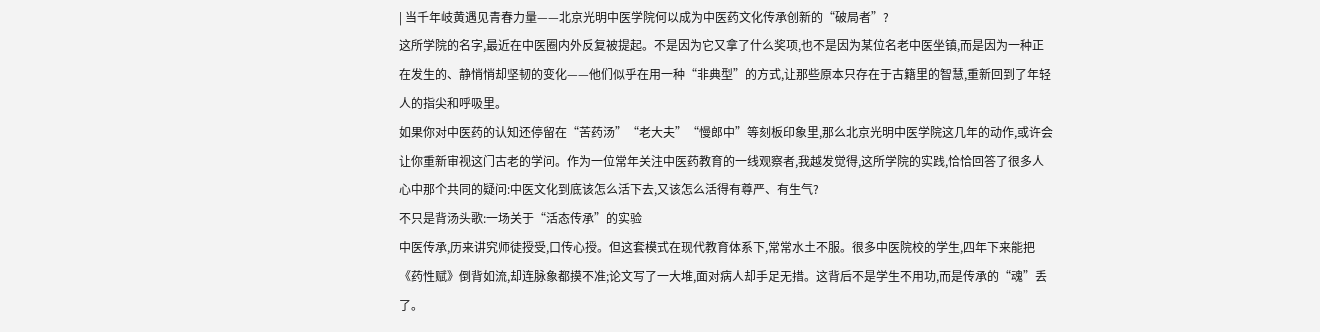| 当千年岐黄遇见青春力量——北京光明中医学院何以成为中医药文化传承创新的“破局者”?
这所学院的名字,最近在中医圈内外反复被提起。不是因为它又拿了什么奖项,也不是因为某位名老中医坐镇,而是因为一种正在发生的、静悄悄却坚韧的变化——他们似乎在用一种“非典型”的方式,让那些原本只存在于古籍里的智慧,重新回到了年轻人的指尖和呼吸里。
如果你对中医药的认知还停留在“苦药汤”“老大夫”“慢郎中”等刻板印象里,那么北京光明中医学院这几年的动作,或许会让你重新审视这门古老的学问。作为一位常年关注中医药教育的一线观察者,我越发觉得,这所学院的实践,恰恰回答了很多人心中那个共同的疑问:中医文化到底该怎么活下去,又该怎么活得有尊严、有生气?
不只是背汤头歌:一场关于“活态传承”的实验
中医传承,历来讲究师徒授受,口传心授。但这套模式在现代教育体系下,常常水土不服。很多中医院校的学生,四年下来能把《药性赋》倒背如流,却连脉象都摸不准;论文写了一大堆,面对病人却手足无措。这背后不是学生不用功,而是传承的“魂”丢了。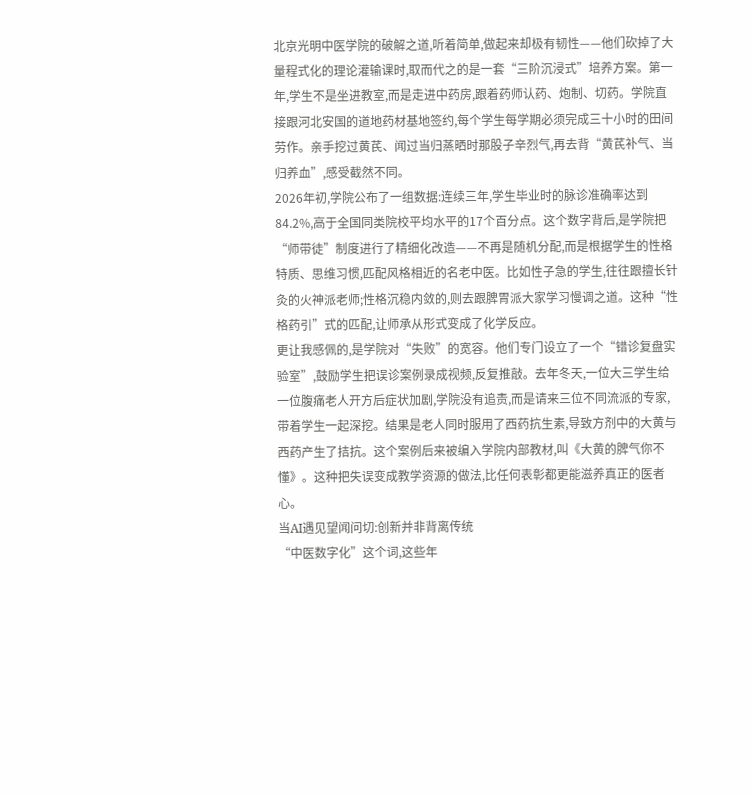北京光明中医学院的破解之道,听着简单,做起来却极有韧性——他们砍掉了大量程式化的理论灌输课时,取而代之的是一套“三阶沉浸式”培养方案。第一年,学生不是坐进教室,而是走进中药房,跟着药师认药、炮制、切药。学院直接跟河北安国的道地药材基地签约,每个学生每学期必须完成三十小时的田间劳作。亲手挖过黄芪、闻过当归蒸晒时那股子辛烈气,再去背“黄芪补气、当归养血”,感受截然不同。
2026年初,学院公布了一组数据:连续三年,学生毕业时的脉诊准确率达到84.2%,高于全国同类院校平均水平的17个百分点。这个数字背后,是学院把“师带徒”制度进行了精细化改造——不再是随机分配,而是根据学生的性格特质、思维习惯,匹配风格相近的名老中医。比如性子急的学生,往往跟擅长针灸的火神派老师;性格沉稳内敛的,则去跟脾胃派大家学习慢调之道。这种“性格药引”式的匹配,让师承从形式变成了化学反应。
更让我感佩的,是学院对“失败”的宽容。他们专门设立了一个“错诊复盘实验室”,鼓励学生把误诊案例录成视频,反复推敲。去年冬天,一位大三学生给一位腹痛老人开方后症状加剧,学院没有追责,而是请来三位不同流派的专家,带着学生一起深挖。结果是老人同时服用了西药抗生素,导致方剂中的大黄与西药产生了拮抗。这个案例后来被编入学院内部教材,叫《大黄的脾气你不懂》。这种把失误变成教学资源的做法,比任何表彰都更能滋养真正的医者心。
当AI遇见望闻问切:创新并非背离传统
“中医数字化”这个词,这些年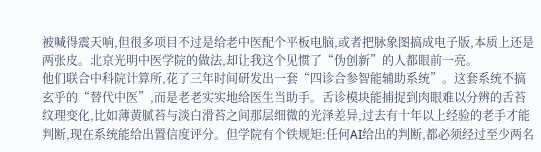被喊得震天响,但很多项目不过是给老中医配个平板电脑,或者把脉象图搞成电子版,本质上还是两张皮。北京光明中医学院的做法,却让我这个见惯了“伪创新”的人都眼前一亮。
他们联合中科院计算所,花了三年时间研发出一套“四诊合参智能辅助系统”。这套系统不搞玄乎的“替代中医”,而是老老实实地给医生当助手。舌诊模块能捕捉到肉眼难以分辨的舌苔纹理变化,比如薄黄腻苔与淡白滑苔之间那层细微的光泽差异,过去有十年以上经验的老手才能判断,现在系统能给出置信度评分。但学院有个铁规矩:任何AI给出的判断,都必须经过至少两名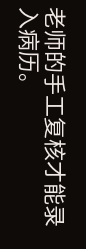老师的手工复核才能录入病历。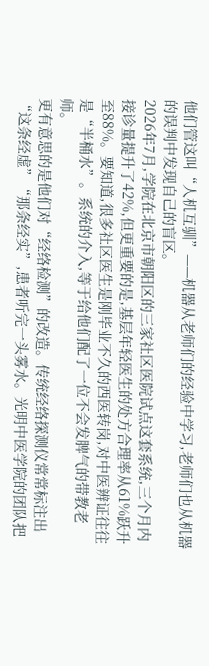他们管这叫“人机互驯”——机器从老师们的经验中学习,老师们也从机器的误判中发现自己的盲区。
2026年7月,学院在北京市朝阳区的三家社区医院试点这套系统,三个月内接诊量提升了42%,但更重要的是,基层年轻医生的处方合理率从61%跃升至88%。要知道,很多社区医生是刚毕业不久的西医转岗,对中医辨证往往是“半桶水”。系统的介入,等于给他们配了一位不会发脾气的带教老师。
更有意思的是他们对“经络检测”的改造。传统经络探测仪常常标注出“这条经虚”“那条经实”,患者听完一头雾水。光明中医学院的团队把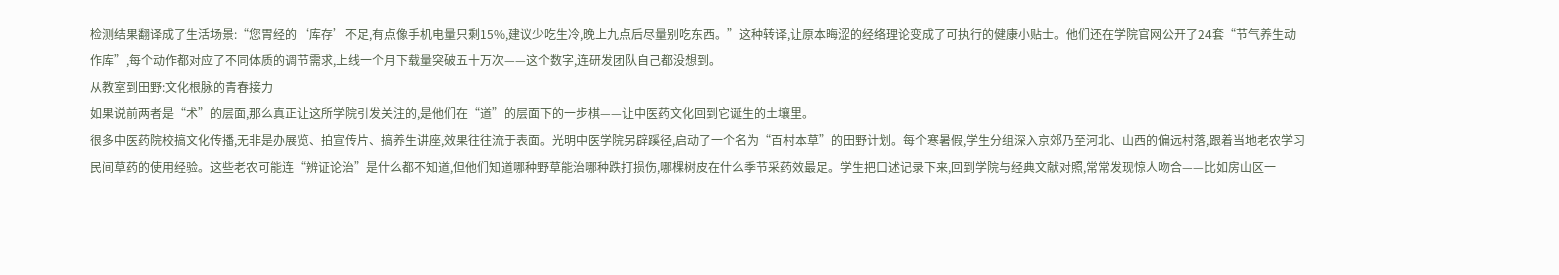检测结果翻译成了生活场景:“您胃经的‘库存’不足,有点像手机电量只剩15%,建议少吃生冷,晚上九点后尽量别吃东西。”这种转译,让原本晦涩的经络理论变成了可执行的健康小贴士。他们还在学院官网公开了24套“节气养生动作库”,每个动作都对应了不同体质的调节需求,上线一个月下载量突破五十万次——这个数字,连研发团队自己都没想到。
从教室到田野:文化根脉的青春接力
如果说前两者是“术”的层面,那么真正让这所学院引发关注的,是他们在“道”的层面下的一步棋——让中医药文化回到它诞生的土壤里。
很多中医药院校搞文化传播,无非是办展览、拍宣传片、搞养生讲座,效果往往流于表面。光明中医学院另辟蹊径,启动了一个名为“百村本草”的田野计划。每个寒暑假,学生分组深入京郊乃至河北、山西的偏远村落,跟着当地老农学习民间草药的使用经验。这些老农可能连“辨证论治”是什么都不知道,但他们知道哪种野草能治哪种跌打损伤,哪棵树皮在什么季节采药效最足。学生把口述记录下来,回到学院与经典文献对照,常常发现惊人吻合——比如房山区一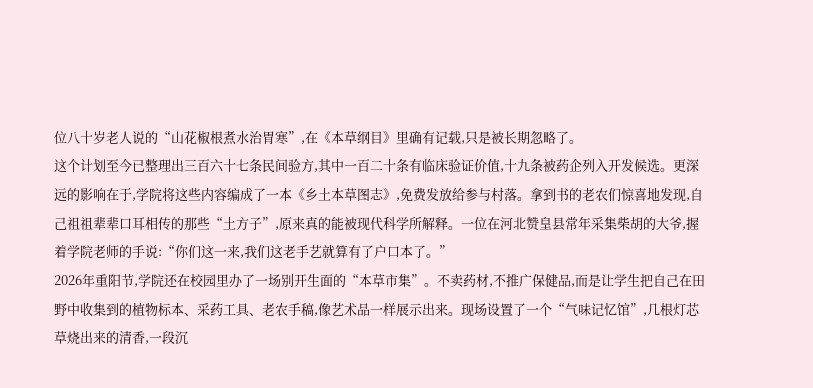位八十岁老人说的“山花椒根煮水治胃寒”,在《本草纲目》里确有记载,只是被长期忽略了。
这个计划至今已整理出三百六十七条民间验方,其中一百二十条有临床验证价值,十九条被药企列入开发候选。更深远的影响在于,学院将这些内容编成了一本《乡土本草图志》,免费发放给参与村落。拿到书的老农们惊喜地发现,自己祖祖辈辈口耳相传的那些“土方子”,原来真的能被现代科学所解释。一位在河北赞皇县常年采集柴胡的大爷,握着学院老师的手说:“你们这一来,我们这老手艺就算有了户口本了。”
2026年重阳节,学院还在校园里办了一场别开生面的“本草市集”。不卖药材,不推广保健品,而是让学生把自己在田野中收集到的植物标本、采药工具、老农手稿,像艺术品一样展示出来。现场设置了一个“气味记忆馆”,几根灯芯草烧出来的清香,一段沉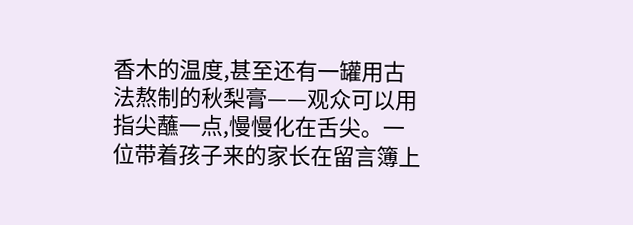香木的温度,甚至还有一罐用古法熬制的秋梨膏——观众可以用指尖蘸一点,慢慢化在舌尖。一位带着孩子来的家长在留言簿上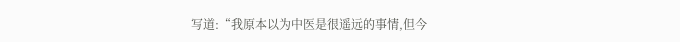写道:“我原本以为中医是很遥远的事情,但今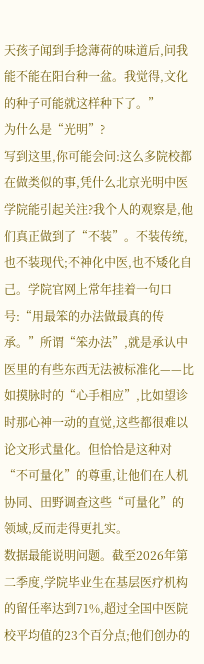天孩子闻到手捻薄荷的味道后,问我能不能在阳台种一盆。我觉得,文化的种子可能就这样种下了。”
为什么是“光明”?
写到这里,你可能会问:这么多院校都在做类似的事,凭什么北京光明中医学院能引起关注?我个人的观察是,他们真正做到了“不装”。不装传统,也不装现代;不神化中医,也不矮化自己。学院官网上常年挂着一句口号:“用最笨的办法做最真的传承。”所谓“笨办法”,就是承认中医里的有些东西无法被标准化——比如摸脉时的“心手相应”,比如望诊时那心神一动的直觉,这些都很难以论文形式量化。但恰恰是这种对“不可量化”的尊重,让他们在人机协同、田野调查这些“可量化”的领域,反而走得更扎实。
数据最能说明问题。截至2026年第二季度,学院毕业生在基层医疗机构的留任率达到71%,超过全国中医院校平均值的23个百分点;他们创办的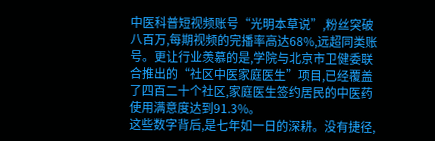中医科普短视频账号“光明本草说”,粉丝突破八百万,每期视频的完播率高达68%,远超同类账号。更让行业羡慕的是,学院与北京市卫健委联合推出的“社区中医家庭医生”项目,已经覆盖了四百二十个社区,家庭医生签约居民的中医药使用满意度达到91.3%。
这些数字背后,是七年如一日的深耕。没有捷径,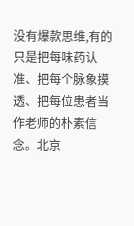没有爆款思维,有的只是把每味药认准、把每个脉象摸透、把每位患者当作老师的朴素信念。北京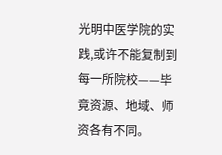光明中医学院的实践,或许不能复制到每一所院校——毕竟资源、地域、师资各有不同。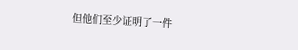但他们至少证明了一件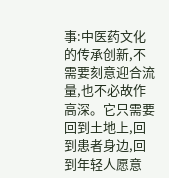事:中医药文化的传承创新,不需要刻意迎合流量,也不必故作高深。它只需要回到土地上,回到患者身边,回到年轻人愿意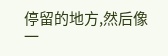停留的地方,然后像一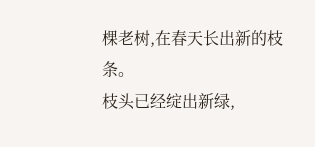棵老树,在春天长出新的枝条。
枝头已经绽出新绿,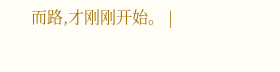而路,才刚刚开始。 |